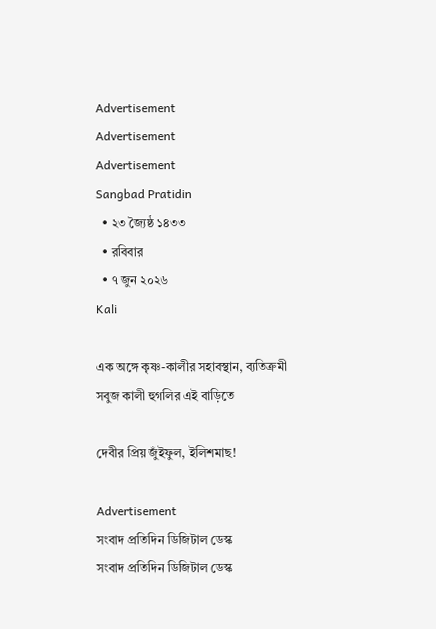Advertisement
Advertisement
Advertisement
Sangbad Pratidin
  • ২৩ জ্যৈষ্ঠ ১৪৩৩
  • রবিবার
  • ৭ জুন ২০২৬
Kali

এক অঙ্গে কৃষ্ণ-কালীর সহাবস্থান, ব্যতিক্রমী সবুজ কালী হুগলির এই বাড়িতে

দেবীর প্রিয় জুঁইফুল, ইলিশমাছ!

Advertisement
সংবাদ প্রতিদিন ডিজিটাল ডেস্ক
সংবাদ প্রতিদিন ডিজিটাল ডেস্ক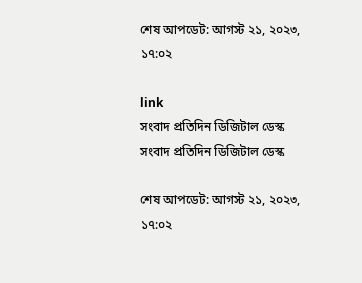শেষ আপডেট: আগস্ট ২১, ২০২৩, ১৭:০২

link
সংবাদ প্রতিদিন ডিজিটাল ডেস্ক
সংবাদ প্রতিদিন ডিজিটাল ডেস্ক

শেষ আপডেট: আগস্ট ২১, ২০২৩, ১৭:০২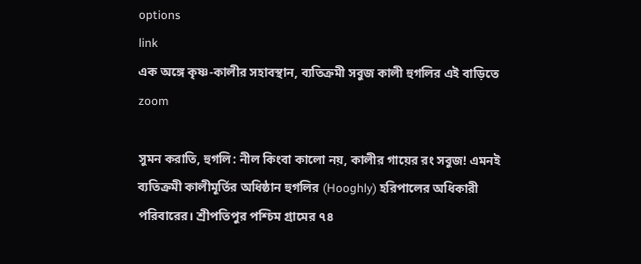options
link
এক অঙ্গে কৃষ্ণ-কালীর সহাবস্থান, ব্যতিক্রমী সবুজ কালী হুগলির এই বাড়িতে zoom

সুমন করাতি, হুগলি: নীল কিংবা কালো নয়, কালীর গায়ের রং সবুজ! এমনই ব্যতিক্রমী কালীমূর্তির অধিষ্ঠান হুগলির (Hooghly) হরিপালের অধিকারী পরিবারের। শ্রীপতিপুর পশ্চিম গ্রামের ৭৪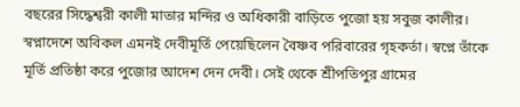বছরের সিদ্ধেশ্বরী কালী মাতার মন্দির ও অধিকারী বাড়িতে পুজো হয় সবুজ কালীর। স্বপ্নাদেশে অবিকল এমনই দেবীমূর্তি পেয়েছিলেন বৈষ্ণব পরিবারের গৃহকর্তা। স্বপ্নে তাঁকে মূর্তি প্রতিষ্ঠা করে পুজোর আদেশ দেন দেবী। সেই থেকে শ্রীপতিপুর গ্রামের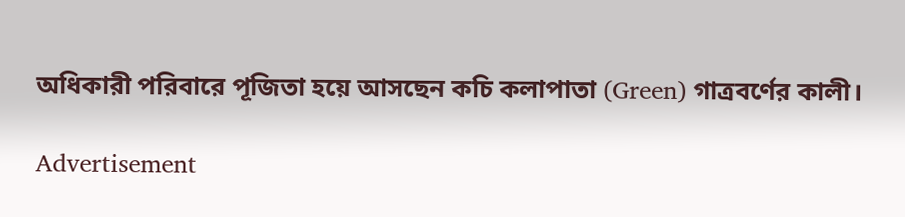অধিকারী পরিবারে পূজিতা হয়ে আসছেন কচি কলাপাতা (Green) গাত্রবর্ণের কালী।

Advertisement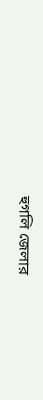হুগলি জেলার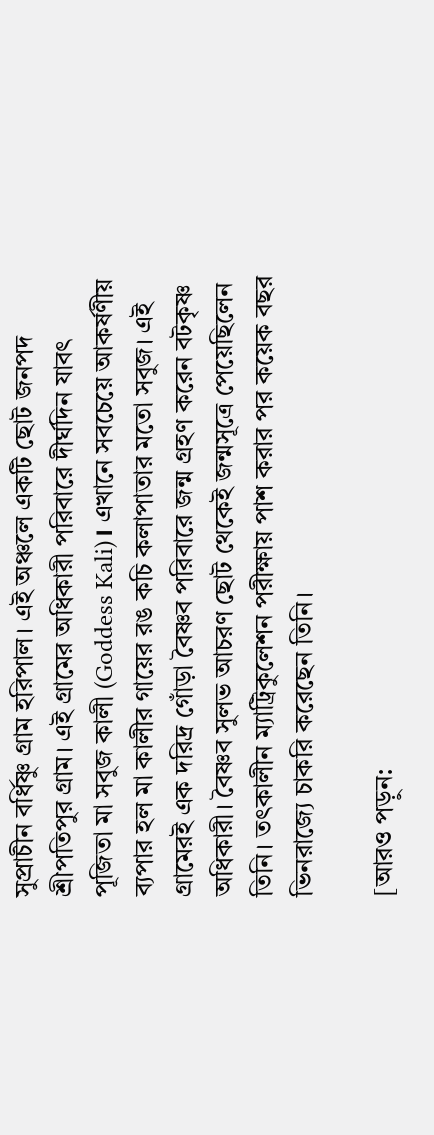সুপ্রাচীন বর্ধিষ্ণু গ্রাম হরিপাল। এই অঞ্চলে একটি ছোট জনপদ শ্রীপতিপুর গ্রাম। এই গ্রামের অধিকারী পরিবারে দীর্ঘদিন যাবৎ পূজিতা মা সবুজ কালী (Goddess Kali)। এখানে সবচেয়ে আকর্ষণীয় ব্যপার হল মা কালীর গায়ের রঙ কচি কলাপাতার মতো সবুজ। এই গ্রামেরই এক দরিদ্র গোঁড়া বৈষ্ণব পরিবারে জন্ম গ্রহণ করেন বটকৃষ্ণ অধিকারী। বৈষ্ণব সুলভ আচরণ ছোট থেকেই জন্মসূত্রে পেয়েছিলেন তিনি। তৎকালীন ম্যাট্রিকুলেশন পরীক্ষায় পাশ করার পর কয়েক বছর ভিনরাজ্যে চাকরি করেছেন তিনি।

[আরও পড়ুন: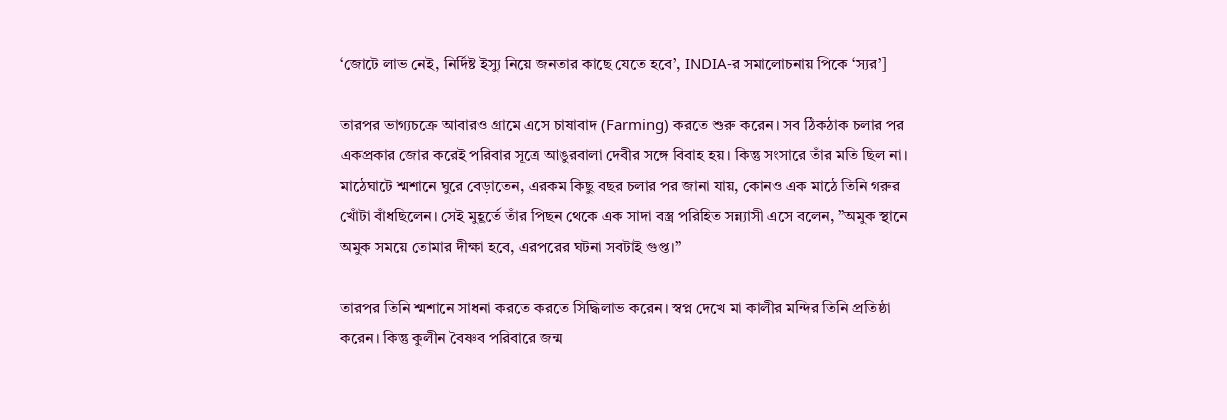‘জোটে লাভ নেই, নির্দিষ্ট ইস্যু নিয়ে জনতার কাছে যেতে হবে’, INDIA-র সমালোচনায় পিকে ‘স্যর’]

তারপর ভাগ্যচক্রে আবারও গ্রামে এসে চাষাবাদ (Farming) করতে শুরু করেন। সব ঠিকঠাক চলার পর একপ্রকার জোর করেই পরিবার সূত্রে আঙুরবালা দেবীর সঙ্গে বিবাহ হয়। কিন্তু সংসারে তাঁর মতি ছিল না। মাঠেঘাটে শ্মশানে ঘুরে বেড়াতেন, এরকম কিছু বছর চলার পর জানা যায়, কোনও এক মাঠে তিনি গরুর খোঁটা বাঁধছিলেন। সেই মুহূর্তে তাঁর পিছন থেকে এক সাদা বস্ত্র পরিহিত সন্ন্যাসী এসে বলেন, ”অমুক স্থানে অমুক সময়ে তোমার দীক্ষা হবে, এরপরের ঘটনা সবটাই গুপ্ত।”

তারপর তিনি শ্মশানে সাধনা করতে করতে সিদ্ধিলাভ করেন। স্বপ্ন দেখে মা কালীর মন্দির তিনি প্রতিষ্ঠা করেন। কিন্তু কুলীন বৈষ্ণব পরিবারে জন্ম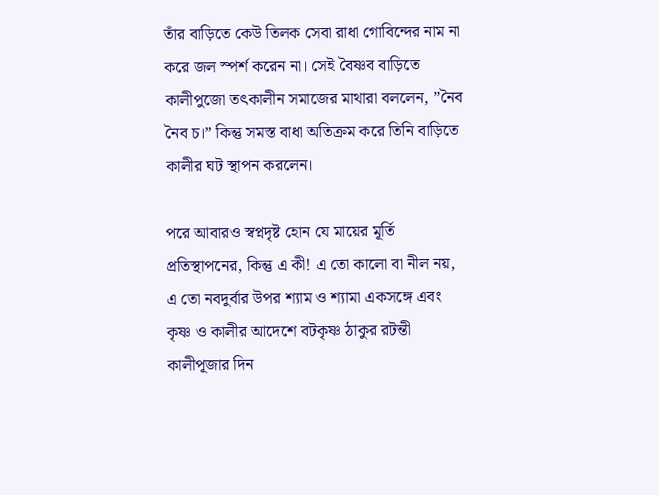তাঁর বাড়িতে কেউ তিলক সেবা রাধা গোবিন্দের নাম না করে জল স্পর্শ করেন না। সেই বৈষ্ণব বাড়িতে কালীপুজো তৎকালীন সমাজের মাথারা বললেন, ”নৈব নৈব চ।” কিন্তু সমস্ত বাধা অতিক্রম করে তিনি বাড়িতে কালীর ঘট স্থাপন করলেন।

পরে আবারও স্বপ্নদৃষ্ট হোন যে মায়ের মূর্তি প্রতিস্থাপনের, কিন্তু এ কী! এ তো কালো বা নীল নয়, এ তো নবদুর্বার উপর শ্যাম ও শ্যামা একসঙ্গে এবং কৃষ্ণ ও কালীর আদেশে বটকৃষ্ণ ঠাকুর রটন্তী কালীপূজার দিন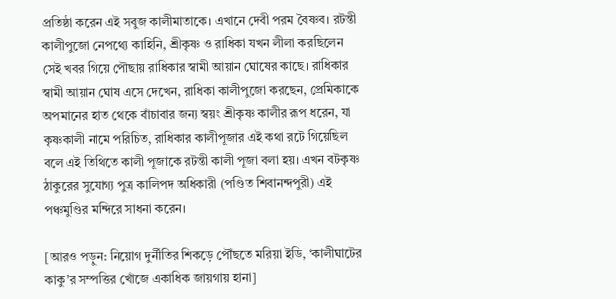প্রতিষ্ঠা করেন এই সবুজ কালীমাতাকে। এখানে দেবী পরম বৈষ্ণব। রটন্তী কালীপুজো নেপথ্যে কাহিনি, শ্রীকৃষ্ণ ও রাধিকা যখন লীলা করছিলেন সেই খবর গিয়ে পৌছায় রাধিকার স্বামী আয়ান ঘোষের কাছে। রাধিকার স্বামী আয়ান ঘোষ এসে দেখেন, রাধিকা কালীপুজো করছেন, প্রেমিকাকে অপমানের হাত থেকে বাঁচাবার জন্য স্বয়ং শ্রীকৃষ্ণ কালীর রূপ ধরেন, যা কৃষ্ণকালী নামে পরিচিত, রাধিকার কালীপূজার এই কথা রটে গিয়েছিল বলে এই তিথিতে কালী পূজাকে রটন্তী কালী পূজা বলা হয়। এখন বটকৃষ্ণ ঠাকুরের সুযোগ্য পুত্র কালিপদ অধিকারী (পণ্ডিত শিবানন্দপুরী) এই পঞ্চমুণ্ডির মন্দিরে সাধনা করেন।

[আরও পড়ুন: নিয়োগ দুর্নীতির শিকড়ে পৌঁছতে মরিয়া ইডি, ‘কালীঘাটের কাকু’র সম্পত্তির খোঁজে একাধিক জায়গায় হানা]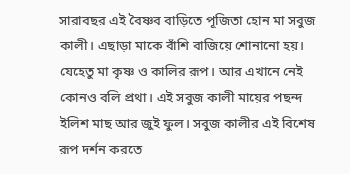সারাবছর এই বৈষ্ণব বাড়িতে পূজিতা হোন মা সবুজ কালী। এছাড়া মাকে বাঁশি বাজিয়ে শোনানো হয়। যেহেতু মা কৃষ্ণ ও কালির রূপ। আর এখানে নেই কোনও বলি প্রথা। এই সবুজ কালী মায়ের পছন্দ ইলিশ মাছ আর জুই ফুল। সবুজ কালীর এই বিশেষ রূপ দর্শন করতে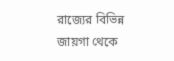রাজ্যের বিভিন্ন জায়গা থেকে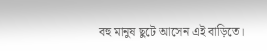বহু মানুষ ছুটে আসেন এই বাড়িতে।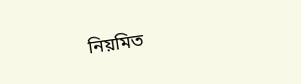নিয়মিত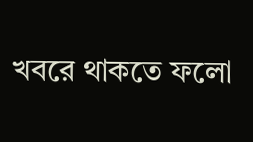খবরে থাকতে ফলো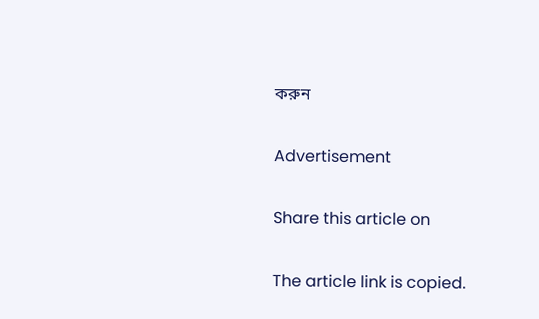করুন

Advertisement

Share this article on

The article link is copied.